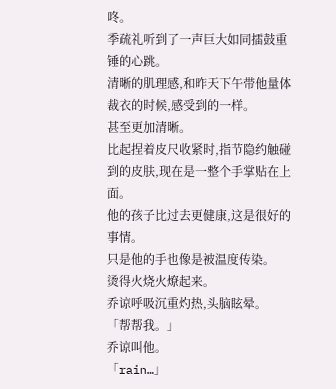咚。
季疏礼听到了一声巨大如同擂鼓重锤的心跳。
清晰的肌理感,和昨天下午带他量体裁衣的时候,感受到的一样。
甚至更加清晰。
比起捏着皮尺收紧时,指节隐约触碰到的皮肤,现在是一整个手掌贴在上面。
他的孩子比过去更健康,这是很好的事情。
只是他的手也像是被温度传染。
烫得火烧火燎起来。
乔谅呼吸沉重灼热,头脑眩晕。
「帮帮我。」
乔谅叫他。
「rain…」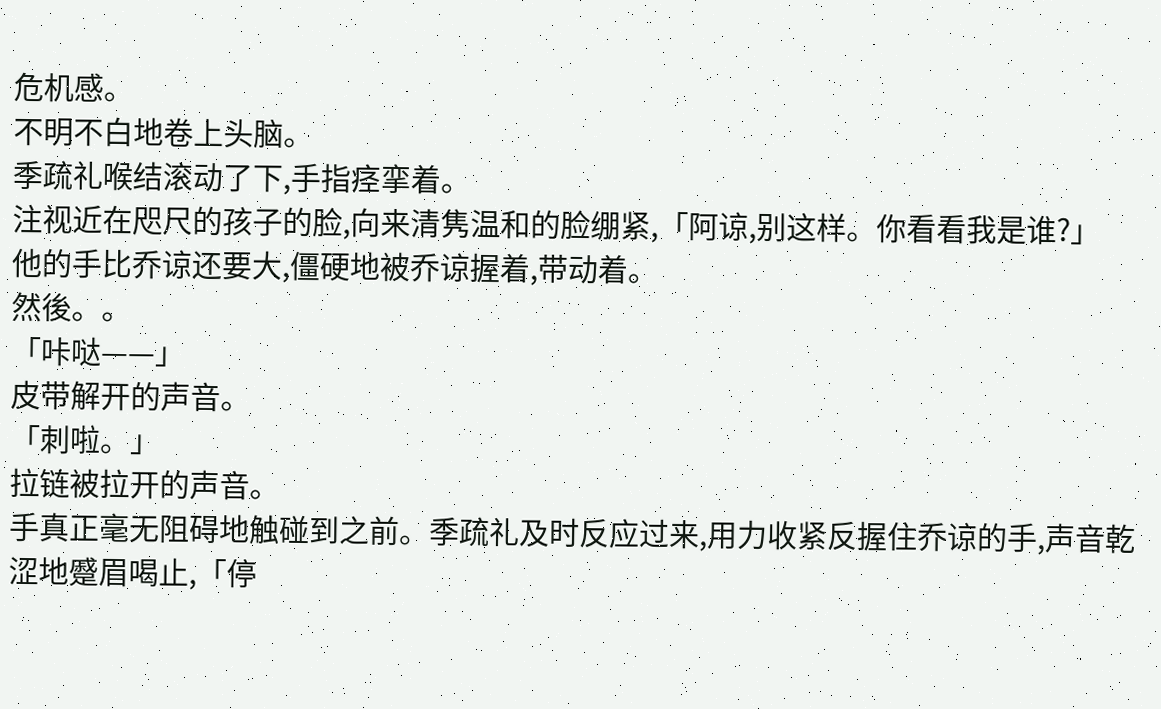危机感。
不明不白地卷上头脑。
季疏礼喉结滚动了下,手指痉挛着。
注视近在咫尺的孩子的脸,向来清隽温和的脸绷紧,「阿谅,别这样。你看看我是谁?」
他的手比乔谅还要大,僵硬地被乔谅握着,带动着。
然後。。
「咔哒——」
皮带解开的声音。
「刺啦。」
拉链被拉开的声音。
手真正毫无阻碍地触碰到之前。季疏礼及时反应过来,用力收紧反握住乔谅的手,声音乾涩地蹙眉喝止,「停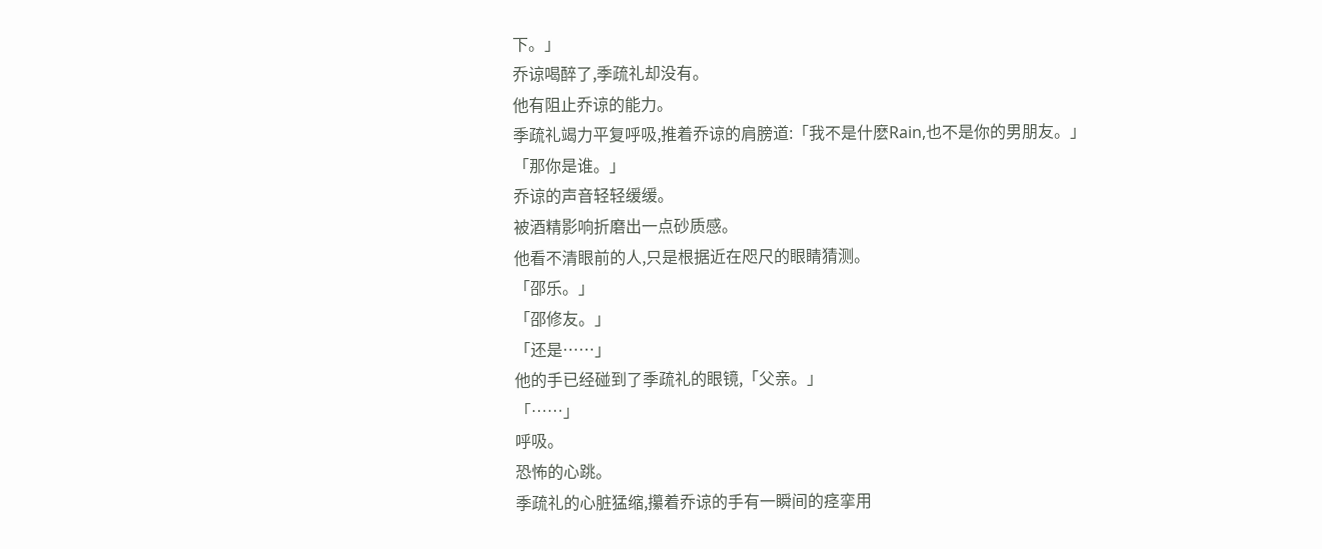下。」
乔谅喝醉了,季疏礼却没有。
他有阻止乔谅的能力。
季疏礼竭力平复呼吸,推着乔谅的肩膀道:「我不是什麽Rain,也不是你的男朋友。」
「那你是谁。」
乔谅的声音轻轻缓缓。
被酒精影响折磨出一点砂质感。
他看不清眼前的人,只是根据近在咫尺的眼睛猜测。
「邵乐。」
「邵修友。」
「还是……」
他的手已经碰到了季疏礼的眼镜,「父亲。」
「……」
呼吸。
恐怖的心跳。
季疏礼的心脏猛缩,攥着乔谅的手有一瞬间的痉挛用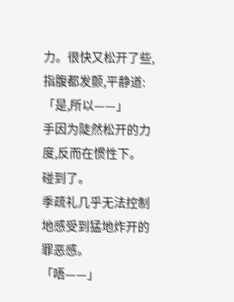力。很快又松开了些,指腹都发颤,平静道:「是,所以——」
手因为陡然松开的力度,反而在惯性下。
碰到了。
季疏礼几乎无法控制地感受到猛地炸开的罪恶感。
「唔——」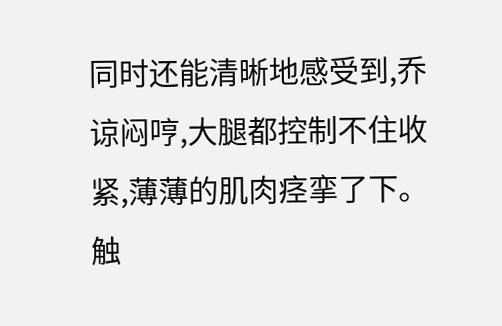同时还能清晰地感受到,乔谅闷哼,大腿都控制不住收紧,薄薄的肌肉痉挛了下。
触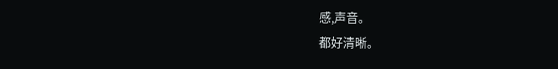感,声音。
都好清晰。